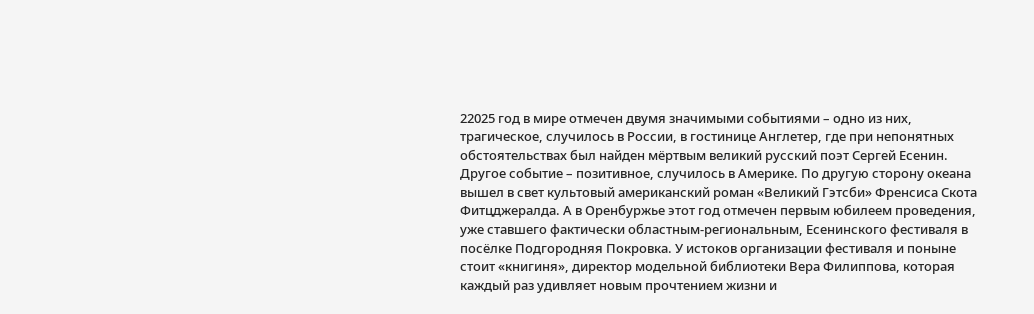22025 год в мире отмечен двумя значимыми событиями – одно из них, трагическое, случилось в России, в гостинице Англетер, где при непонятных обстоятельствах был найден мёртвым великий русский поэт Сергей Есенин. Другое событие – позитивное, случилось в Америке. По другую сторону океана вышел в свет культовый американский роман «Великий Гэтсби» Френсиса Скота Фитцджералда. А в Оренбуржье этот год отмечен первым юбилеем проведения, уже ставшего фактически областным-региональным, Есенинского фестиваля в посёлке Подгородняя Покровка. У истоков организации фестиваля и поныне стоит «книгиня», директор модельной библиотеки Вера Филиппова, которая каждый раз удивляет новым прочтением жизни и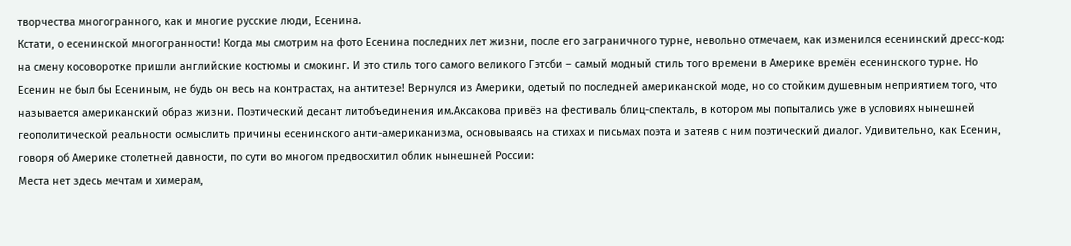творчества многогранного, как и многие русские люди, Есенина.
Кстати, о есенинской многогранности! Когда мы смотрим на фото Есенина последних лет жизни, после его заграничного турне, невольно отмечаем, как изменился есенинский дресс-код: на смену косоворотке пришли английские костюмы и смокинг. И это стиль того самого великого Гэтсби – самый модный стиль того времени в Америке времён есенинского турне. Но Есенин не был бы Есениным, не будь он весь на контрастах, на антитезе! Вернулся из Америки, одетый по последней американской моде, но со стойким душевным неприятием того, что называется американский образ жизни. Поэтический десант литобъединения им.Аксакова привёз на фестиваль блиц-спекталь, в котором мы попытались уже в условиях нынешней геополитической реальности осмыслить причины есенинского анти-американизма, основываясь на стихах и письмах поэта и затеяв с ним поэтический диалог. Удивительно, как Есенин, говоря об Америке столетней давности, по сути во многом предвосхитил облик нынешней России:
Места нет здесь мечтам и химерам,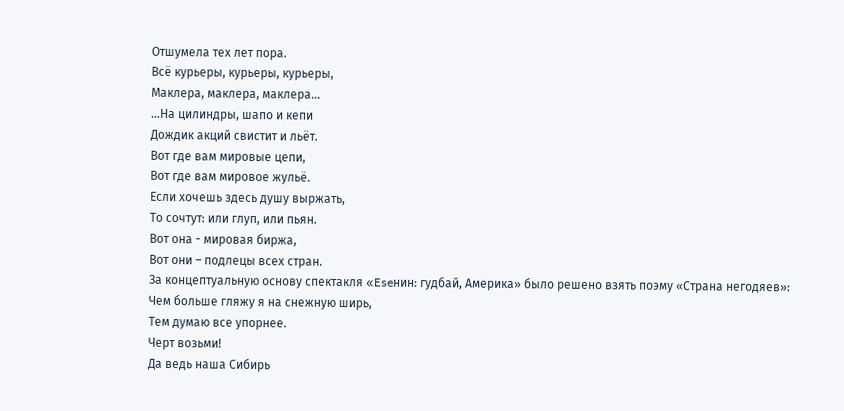Отшумела тех лет пора.
Всё курьеры, курьеры, курьеры,
Маклера, маклера, маклера…
…На цилиндры, шапо и кепи
Дождик акций свистит и льёт.
Вот где вам мировые цепи,
Вот где вам мировое жульё.
Если хочешь здесь душу выржать,
То сочтут: или глуп, или пьян.
Вот она - мировая биржа,
Вот они – подлецы всех стран.
За концептуальную основу спектакля «Eseнин: гудбай, Америка» было решено взять поэму «Страна негодяев»:
Чем больше гляжу я на снежную ширь,
Тем думаю все упорнее.
Черт возьми!
Да ведь наша Сибирь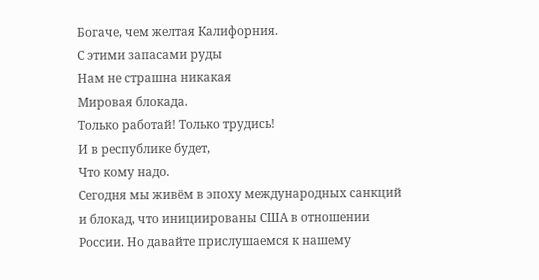Богаче, чем желтая Калифорния.
С этими запасами руды
Нам не страшна никакая
Мировая блокада.
Только работай! Только трудись!
И в республике будет,
Что кому надо.
Сегодня мы живём в эпоху международных санкций и блокад, что инициированы США в отношении России. Но давайте прислушаемся к нашему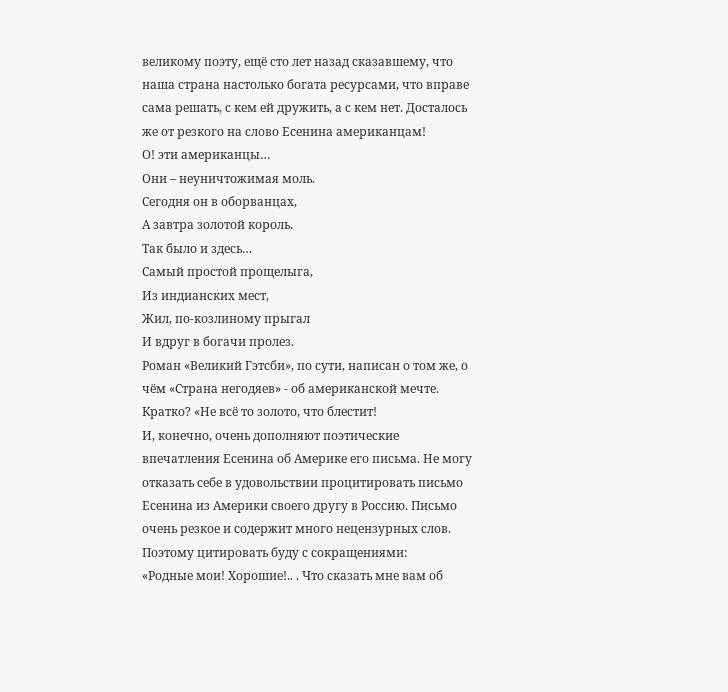великому поэту, ещё сто лет назад сказавшему, что наша страна настолько богата ресурсами, что вправе сама решать, с кем ей дружить, а с кем нет. Досталось же от резкого на слово Есенина американцам!
О! эти американцы…
Они – неуничтожимая моль.
Сегодня он в оборванцах,
А завтра золотой король.
Так было и здесь…
Самый простой прощелыга,
Из индианских мест,
Жил, по-козлиному прыгал
И вдруг в богачи пролез.
Роман «Великий Гэтсби», по сути, написан о том же, о чём «Страна негодяев» - об американской мечте. Кратко? «Не всё то золото, что блестит!
И, конечно, очень дополняют поэтические впечатления Есенина об Америке его письма. Не могу отказать себе в удовольствии процитировать письмо Есенина из Америки своего другу в Россию. Письмо очень резкое и содержит много нецензурных слов. Поэтому цитировать буду с сокращениями:
«Родные мои! Хорошие!.. . Что сказать мне вам об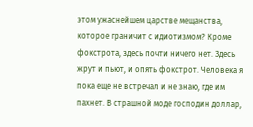этом ужаснейшем царстве мещанства, которое граничит с идиотизмом? Кроме фокстрота, здесь почти ничего нет. Здесь жрут и пьют, и опять фокстрот. Человека я пока еще не встречал и не знаю, где им пахнет. В страшной моде господин доллар,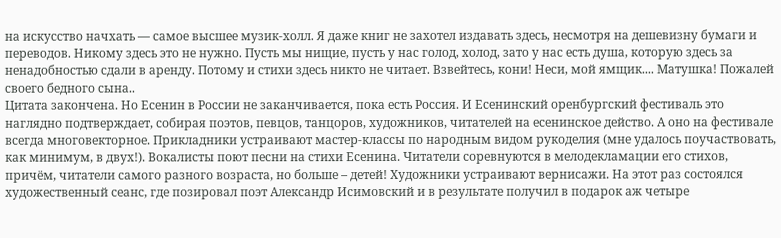на искусство начхать — самое высшее музик-холл. Я даже книг не захотел издавать здесь, несмотря на дешевизну бумаги и переводов. Никому здесь это не нужно. Пусть мы нищие, пусть у нас голод, холод, зато у нас есть душа, которую здесь за ненадобностью сдали в аренду. Потому и стихи здесь никто не читает. Взвейтесь, кони! Неси, мой ямщик.... Матушка! Пожалей своего бедного сына..
Цитата закончена. Но Есенин в России не заканчивается, пока есть Россия. И Есенинский оренбургский фестиваль это наглядно подтверждает, собирая поэтов, певцов, танцоров, художников, читателей на есенинское действо. А оно на фестивале всегда многовекторное. Прикладники устраивают мастер-классы по народным видом рукоделия (мне удалось поучаствовать, как минимум, в двух!). Вокалисты поют песни на стихи Есенина. Читатели соревнуются в мелодекламации его стихов, причём, читатели самого разного возраста, но больше – детей! Художники устраивают вернисажи. На этот раз состоялся художественный сеанс, где позировал поэт Александр Исимовский и в результате получил в подарок аж четыре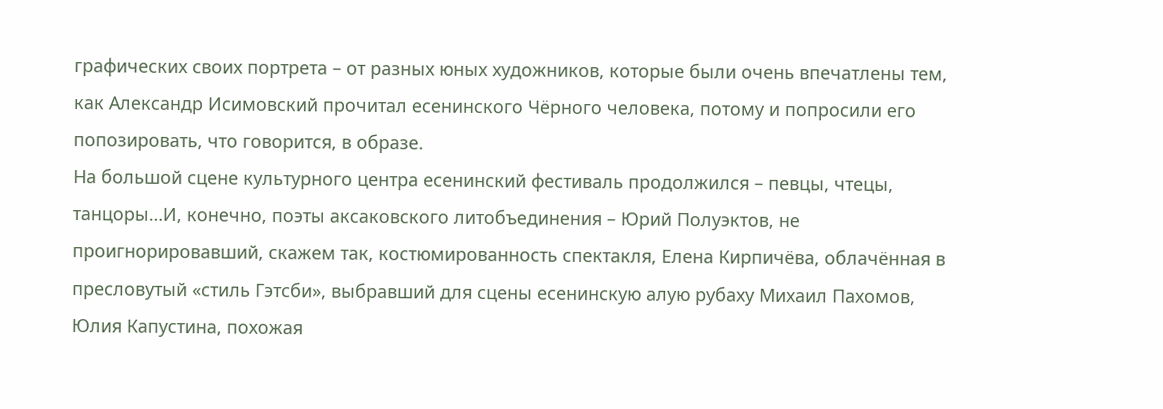графических своих портрета – от разных юных художников, которые были очень впечатлены тем, как Александр Исимовский прочитал есенинского Чёрного человека, потому и попросили его попозировать, что говорится, в образе.
На большой сцене культурного центра есенинский фестиваль продолжился – певцы, чтецы, танцоры…И, конечно, поэты аксаковского литобъединения – Юрий Полуэктов, не проигнорировавший, скажем так, костюмированность спектакля, Елена Кирпичёва, облачённая в пресловутый «стиль Гэтсби», выбравший для сцены есенинскую алую рубаху Михаил Пахомов, Юлия Капустина, похожая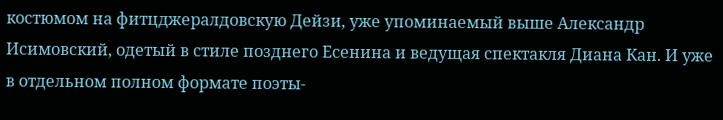костюмом на фитцджералдовскую Дейзи, уже упоминаемый выше Александр Исимовский, одетый в стиле позднего Есенина и ведущая спектакля Диана Кан. И уже в отдельном полном формате поэты-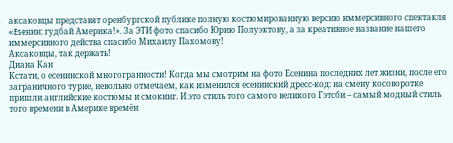аксаковцы представят оренбургской публике полную костюмированную версию иммерсивного спектакля «Eseнин: гудбай Америка!». За ЭТИ фото спасибо Юрию Полуэктову, а за креативное название нашего иммерсивного действа спасибо Михаилу Пахомову!
Аксаковцы, так держать!
Диана Кан
Кстати, о есенинской многогранности! Когда мы смотрим на фото Есенина последних лет жизни, после его заграничного турне, невольно отмечаем, как изменился есенинский дресс-код: на смену косоворотке пришли английские костюмы и смокинг. И это стиль того самого великого Гэтсби – самый модный стиль того времени в Америке времён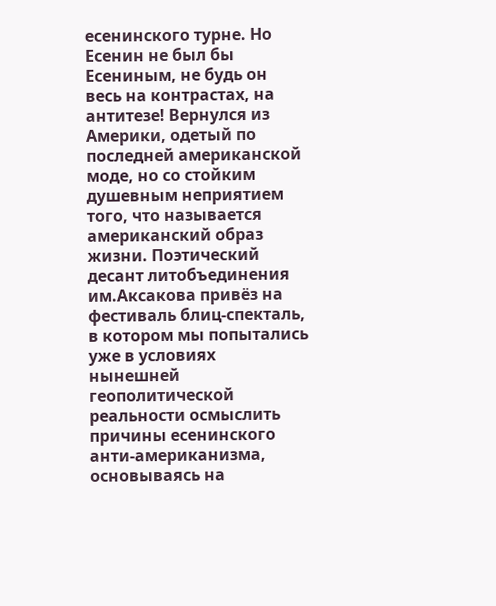есенинского турне. Но Есенин не был бы Есениным, не будь он весь на контрастах, на антитезе! Вернулся из Америки, одетый по последней американской моде, но со стойким душевным неприятием того, что называется американский образ жизни. Поэтический десант литобъединения им.Аксакова привёз на фестиваль блиц-спекталь, в котором мы попытались уже в условиях нынешней геополитической реальности осмыслить причины есенинского анти-американизма, основываясь на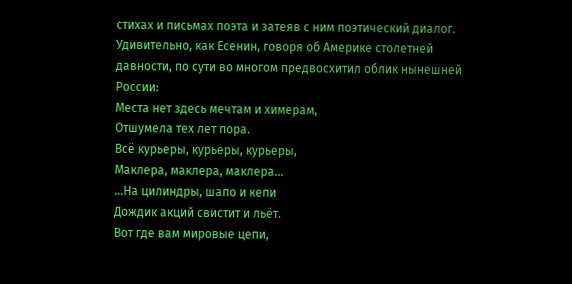стихах и письмах поэта и затеяв с ним поэтический диалог. Удивительно, как Есенин, говоря об Америке столетней давности, по сути во многом предвосхитил облик нынешней России:
Места нет здесь мечтам и химерам,
Отшумела тех лет пора.
Всё курьеры, курьеры, курьеры,
Маклера, маклера, маклера…
…На цилиндры, шапо и кепи
Дождик акций свистит и льёт.
Вот где вам мировые цепи,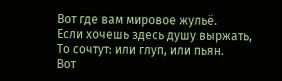Вот где вам мировое жульё.
Если хочешь здесь душу выржать,
То сочтут: или глуп, или пьян.
Вот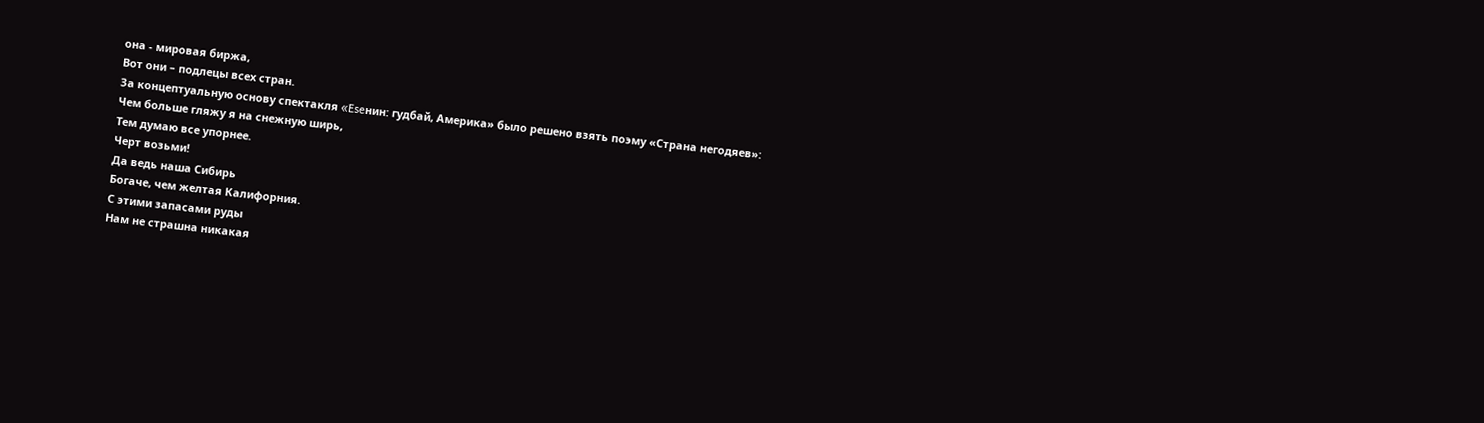она - мировая биржа,
Вот они – подлецы всех стран.
За концептуальную основу спектакля «Eseнин: гудбай, Америка» было решено взять поэму «Страна негодяев»:
Чем больше гляжу я на снежную ширь,
Тем думаю все упорнее.
Черт возьми!
Да ведь наша Сибирь
Богаче, чем желтая Калифорния.
С этими запасами руды
Нам не страшна никакая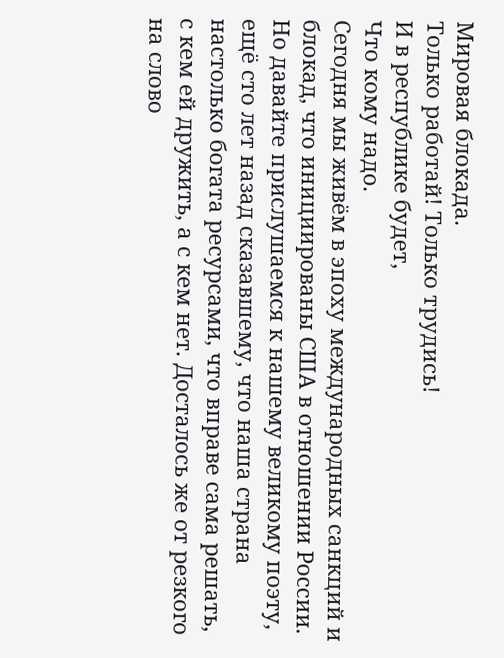Мировая блокада.
Только работай! Только трудись!
И в республике будет,
Что кому надо.
Сегодня мы живём в эпоху международных санкций и блокад, что инициированы США в отношении России. Но давайте прислушаемся к нашему великому поэту, ещё сто лет назад сказавшему, что наша страна настолько богата ресурсами, что вправе сама решать, с кем ей дружить, а с кем нет. Досталось же от резкого на слово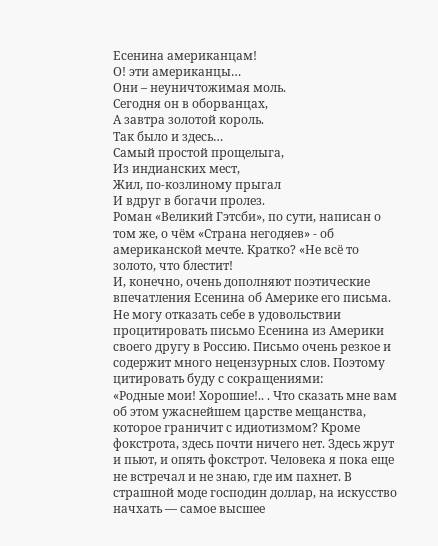Есенина американцам!
О! эти американцы…
Они – неуничтожимая моль.
Сегодня он в оборванцах,
А завтра золотой король.
Так было и здесь…
Самый простой прощелыга,
Из индианских мест,
Жил, по-козлиному прыгал
И вдруг в богачи пролез.
Роман «Великий Гэтсби», по сути, написан о том же, о чём «Страна негодяев» - об американской мечте. Кратко? «Не всё то золото, что блестит!
И, конечно, очень дополняют поэтические впечатления Есенина об Америке его письма. Не могу отказать себе в удовольствии процитировать письмо Есенина из Америки своего другу в Россию. Письмо очень резкое и содержит много нецензурных слов. Поэтому цитировать буду с сокращениями:
«Родные мои! Хорошие!.. . Что сказать мне вам об этом ужаснейшем царстве мещанства, которое граничит с идиотизмом? Кроме фокстрота, здесь почти ничего нет. Здесь жрут и пьют, и опять фокстрот. Человека я пока еще не встречал и не знаю, где им пахнет. В страшной моде господин доллар, на искусство начхать — самое высшее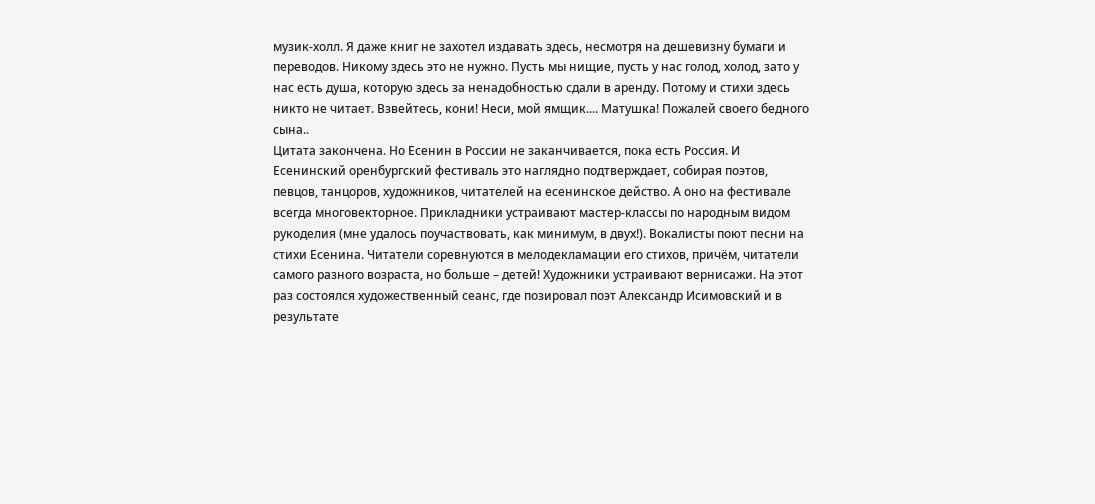музик-холл. Я даже книг не захотел издавать здесь, несмотря на дешевизну бумаги и переводов. Никому здесь это не нужно. Пусть мы нищие, пусть у нас голод, холод, зато у нас есть душа, которую здесь за ненадобностью сдали в аренду. Потому и стихи здесь никто не читает. Взвейтесь, кони! Неси, мой ямщик.... Матушка! Пожалей своего бедного сына..
Цитата закончена. Но Есенин в России не заканчивается, пока есть Россия. И Есенинский оренбургский фестиваль это наглядно подтверждает, собирая поэтов, певцов, танцоров, художников, читателей на есенинское действо. А оно на фестивале всегда многовекторное. Прикладники устраивают мастер-классы по народным видом рукоделия (мне удалось поучаствовать, как минимум, в двух!). Вокалисты поют песни на стихи Есенина. Читатели соревнуются в мелодекламации его стихов, причём, читатели самого разного возраста, но больше – детей! Художники устраивают вернисажи. На этот раз состоялся художественный сеанс, где позировал поэт Александр Исимовский и в результате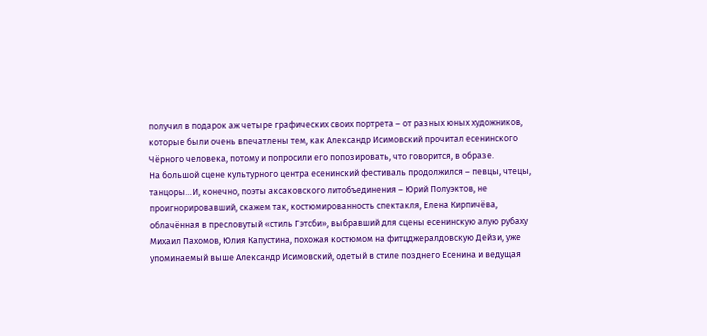получил в подарок аж четыре графических своих портрета – от разных юных художников, которые были очень впечатлены тем, как Александр Исимовский прочитал есенинского Чёрного человека, потому и попросили его попозировать, что говорится, в образе.
На большой сцене культурного центра есенинский фестиваль продолжился – певцы, чтецы, танцоры…И, конечно, поэты аксаковского литобъединения – Юрий Полуэктов, не проигнорировавший, скажем так, костюмированность спектакля, Елена Кирпичёва, облачённая в пресловутый «стиль Гэтсби», выбравший для сцены есенинскую алую рубаху Михаил Пахомов, Юлия Капустина, похожая костюмом на фитцджералдовскую Дейзи, уже упоминаемый выше Александр Исимовский, одетый в стиле позднего Есенина и ведущая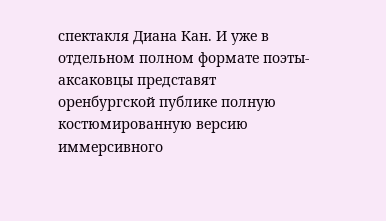спектакля Диана Кан. И уже в отдельном полном формате поэты-аксаковцы представят оренбургской публике полную костюмированную версию иммерсивного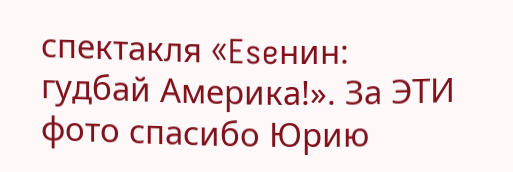спектакля «Eseнин: гудбай Америка!». За ЭТИ фото спасибо Юрию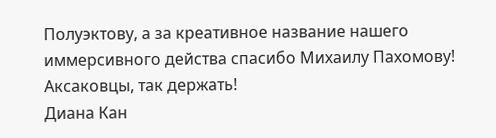Полуэктову, а за креативное название нашего иммерсивного действа спасибо Михаилу Пахомову!
Аксаковцы, так держать!
Диана Кан